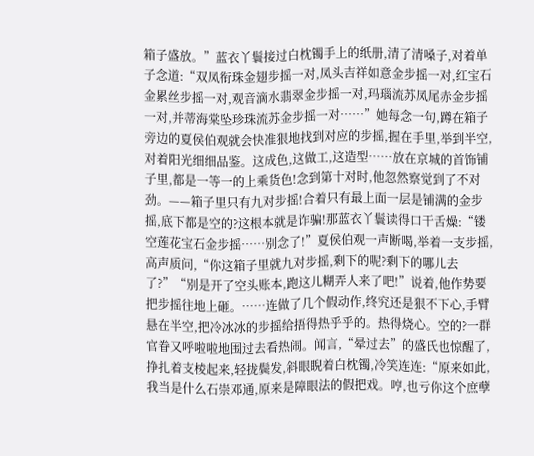箱子盛放。”蓝衣丫鬟接过白枕镯手上的纸册,清了清嗓子,对着单子念道:“双凤衔珠金翅步摇一对,凤头吉祥如意金步摇一对,红宝石金累丝步摇一对,观音滴水翡翠金步摇一对,玛瑙流苏凤尾赤金步摇一对,并蒂海棠坠珍珠流苏金步摇一对……”她每念一句,蹲在箱子旁边的夏侯伯观就会快准狠地找到对应的步摇,握在手里,举到半空,对着阳光细细品鉴。这成色,这做工,这造型……放在京城的首饰铺子里,都是一等一的上乘货色!念到第十对时,他忽然察觉到了不对劲。——箱子里只有九对步摇!合着只有最上面一层是铺满的金步摇,底下都是空的?这根本就是诈骗!那蓝衣丫鬟读得口干舌燥:“镂空莲花宝石金步摇……别念了!”夏侯伯观一声断喝,举着一支步摇,高声质问,“你这箱子里就九对步摇,剩下的呢?剩下的哪儿去了?”“别是开了空头账本,跑这儿糊弄人来了吧!”说着,他作势要把步摇往地上砸。……连做了几个假动作,终究还是狠不下心,手臂悬在半空,把冷冰冰的步摇给捂得热乎乎的。热得烧心。空的?一群官眷又呼啦啦地围过去看热闹。闻言,“晕过去”的盛氏也惊醒了,挣扎着支棱起来,轻拢鬓发,斜眼睨着白枕镯,冷笑连连:“原来如此,我当是什么石崇邓通,原来是障眼法的假把戏。哼,也亏你这个庶孽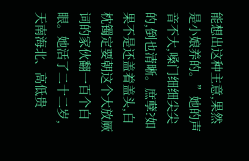能想出这种主意,果然是小娘养的。”她的声音不大,嗓门细细尖尖的,倒也清晰。庶孽?如果不是还盖着盖头,白枕镯定要朝这个大放厥词的家伙翻一百个白眼。她活了二十二岁,天南海北、高低贵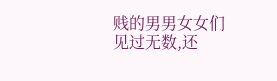贱的男男女女们见过无数,还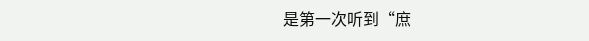是第一次听到“庶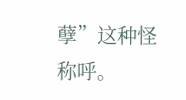孽”这种怪称呼。